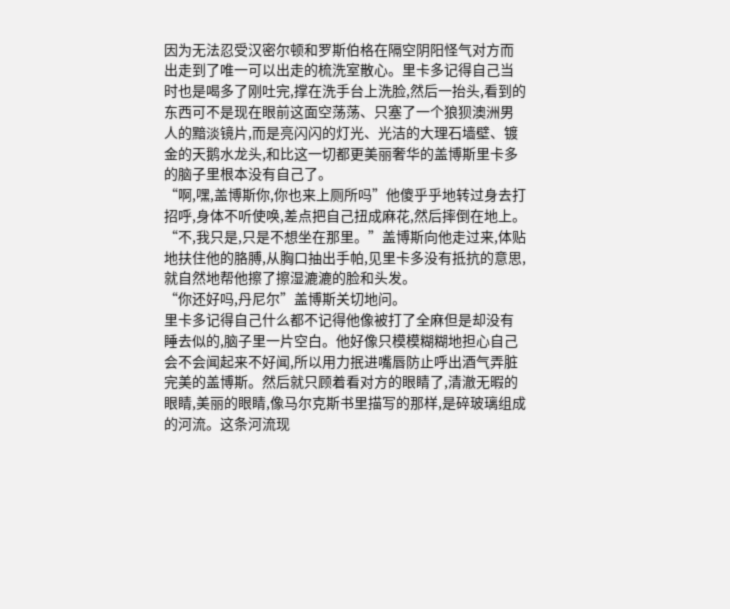因为无法忍受汉密尔顿和罗斯伯格在隔空阴阳怪气对方而出走到了唯一可以出走的梳洗室散心。里卡多记得自己当时也是喝多了刚吐完,撑在洗手台上洗脸,然后一抬头,看到的东西可不是现在眼前这面空荡荡、只塞了一个狼狈澳洲男人的黯淡镜片,而是亮闪闪的灯光、光洁的大理石墙壁、镀金的天鹅水龙头,和比这一切都更美丽奢华的盖博斯里卡多的脑子里根本没有自己了。
“啊,嘿,盖博斯你,你也来上厕所吗”他傻乎乎地转过身去打招呼,身体不听使唤,差点把自己扭成麻花,然后摔倒在地上。
“不,我只是,只是不想坐在那里。”盖博斯向他走过来,体贴地扶住他的胳膊,从胸口抽出手帕,见里卡多没有抵抗的意思,就自然地帮他擦了擦湿漉漉的脸和头发。
“你还好吗,丹尼尔”盖博斯关切地问。
里卡多记得自己什么都不记得他像被打了全麻但是却没有睡去似的,脑子里一片空白。他好像只模模糊糊地担心自己会不会闻起来不好闻,所以用力抿进嘴唇防止呼出酒气弄脏完美的盖博斯。然后就只顾着看对方的眼睛了,清澈无暇的眼睛,美丽的眼睛,像马尔克斯书里描写的那样,是碎玻璃组成的河流。这条河流现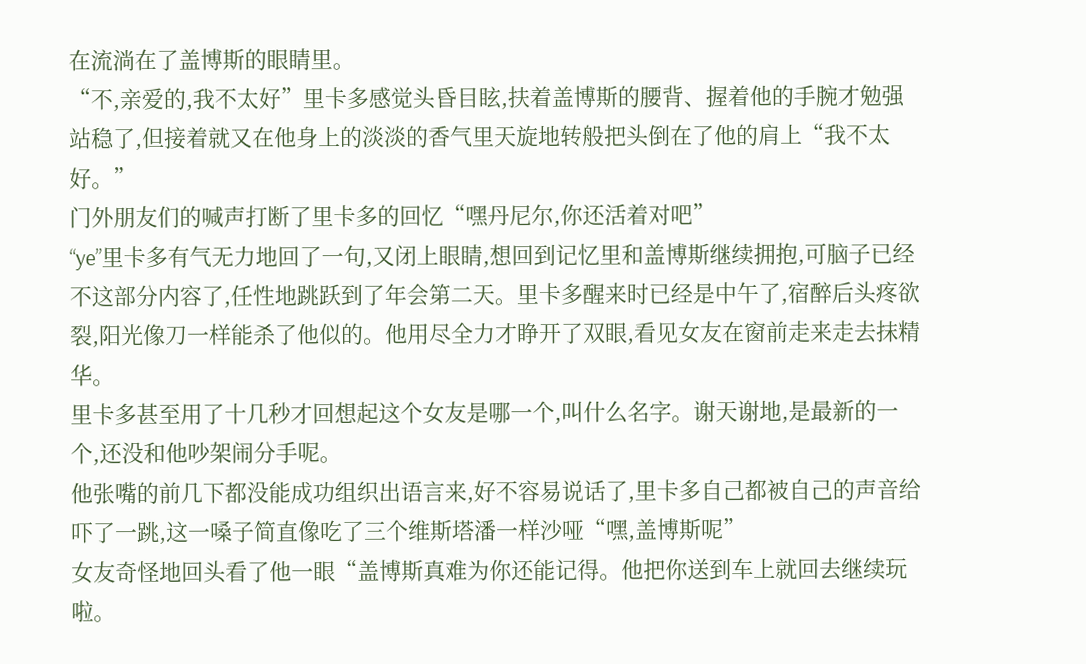在流淌在了盖博斯的眼睛里。
“不,亲爱的,我不太好”里卡多感觉头昏目眩,扶着盖博斯的腰背、握着他的手腕才勉强站稳了,但接着就又在他身上的淡淡的香气里天旋地转般把头倒在了他的肩上“我不太好。”
门外朋友们的喊声打断了里卡多的回忆“嘿丹尼尔,你还活着对吧”
“ye”里卡多有气无力地回了一句,又闭上眼睛,想回到记忆里和盖博斯继续拥抱,可脑子已经不这部分内容了,任性地跳跃到了年会第二天。里卡多醒来时已经是中午了,宿醉后头疼欲裂,阳光像刀一样能杀了他似的。他用尽全力才睁开了双眼,看见女友在窗前走来走去抹精华。
里卡多甚至用了十几秒才回想起这个女友是哪一个,叫什么名字。谢天谢地,是最新的一个,还没和他吵架闹分手呢。
他张嘴的前几下都没能成功组织出语言来,好不容易说话了,里卡多自己都被自己的声音给吓了一跳,这一嗓子简直像吃了三个维斯塔潘一样沙哑“嘿,盖博斯呢”
女友奇怪地回头看了他一眼“盖博斯真难为你还能记得。他把你送到车上就回去继续玩啦。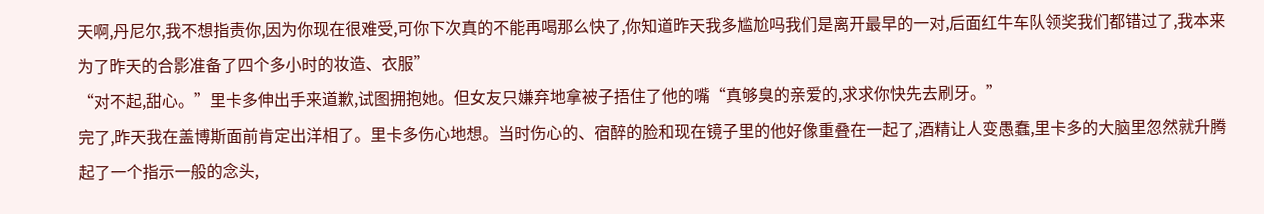天啊,丹尼尔,我不想指责你,因为你现在很难受,可你下次真的不能再喝那么快了,你知道昨天我多尴尬吗我们是离开最早的一对,后面红牛车队领奖我们都错过了,我本来为了昨天的合影准备了四个多小时的妆造、衣服”
“对不起,甜心。”里卡多伸出手来道歉,试图拥抱她。但女友只嫌弃地拿被子捂住了他的嘴“真够臭的亲爱的,求求你快先去刷牙。”
完了,昨天我在盖博斯面前肯定出洋相了。里卡多伤心地想。当时伤心的、宿醉的脸和现在镜子里的他好像重叠在一起了,酒精让人变愚蠢,里卡多的大脑里忽然就升腾起了一个指示一般的念头,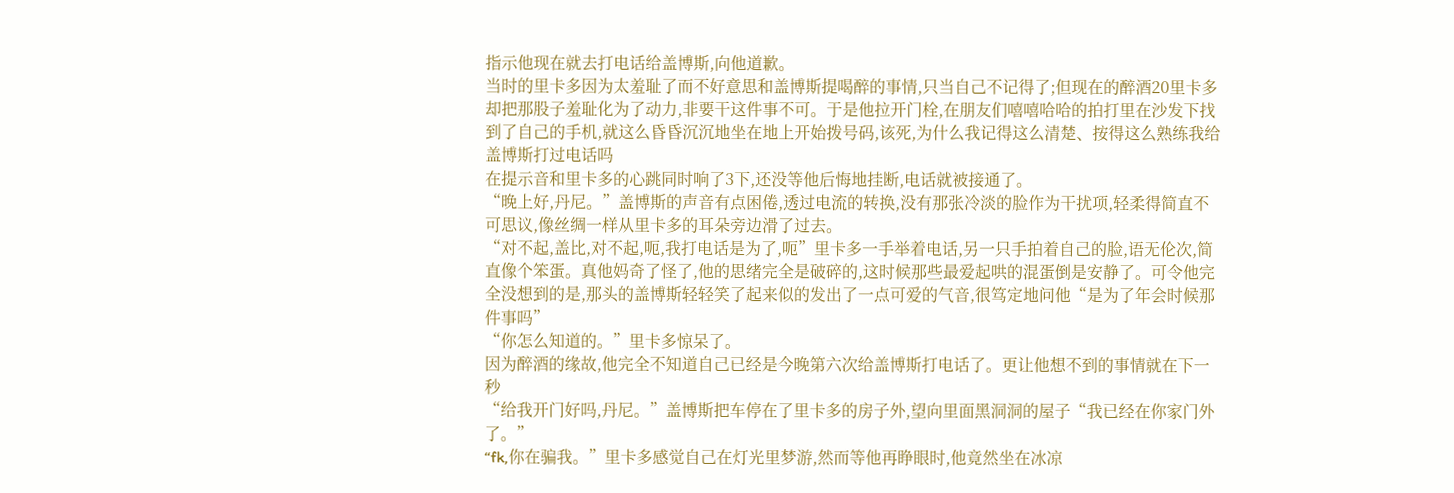指示他现在就去打电话给盖博斯,向他道歉。
当时的里卡多因为太羞耻了而不好意思和盖博斯提喝醉的事情,只当自己不记得了;但现在的醉酒20里卡多却把那股子羞耻化为了动力,非要干这件事不可。于是他拉开门栓,在朋友们嘻嘻哈哈的拍打里在沙发下找到了自己的手机,就这么昏昏沉沉地坐在地上开始拨号码,该死,为什么我记得这么清楚、按得这么熟练我给盖博斯打过电话吗
在提示音和里卡多的心跳同时响了3下,还没等他后悔地挂断,电话就被接通了。
“晚上好,丹尼。”盖博斯的声音有点困倦,透过电流的转换,没有那张冷淡的脸作为干扰项,轻柔得简直不可思议,像丝绸一样从里卡多的耳朵旁边滑了过去。
“对不起,盖比,对不起,呃,我打电话是为了,呃”里卡多一手举着电话,另一只手拍着自己的脸,语无伦次,简直像个笨蛋。真他妈奇了怪了,他的思绪完全是破碎的,这时候那些最爱起哄的混蛋倒是安静了。可令他完全没想到的是,那头的盖博斯轻轻笑了起来似的发出了一点可爱的气音,很笃定地问他“是为了年会时候那件事吗”
“你怎么知道的。”里卡多惊呆了。
因为醉酒的缘故,他完全不知道自己已经是今晚第六次给盖博斯打电话了。更让他想不到的事情就在下一秒
“给我开门好吗,丹尼。”盖博斯把车停在了里卡多的房子外,望向里面黑洞洞的屋子“我已经在你家门外了。”
“fk,你在骗我。”里卡多感觉自己在灯光里梦游,然而等他再睁眼时,他竟然坐在冰凉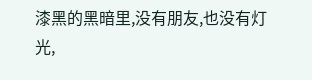漆黑的黑暗里,没有朋友,也没有灯光,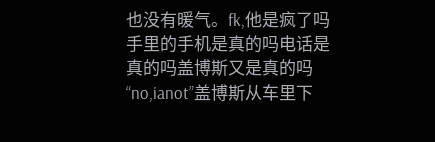也没有暖气。fk,他是疯了吗手里的手机是真的吗电话是真的吗盖博斯又是真的吗
“no,ianot”盖博斯从车里下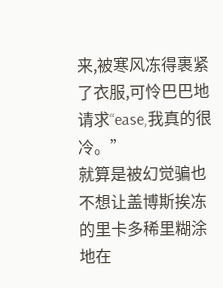来,被寒风冻得裹紧了衣服,可怜巴巴地请求“ease,我真的很冷。”
就算是被幻觉骗也不想让盖博斯挨冻的里卡多稀里糊涂地在